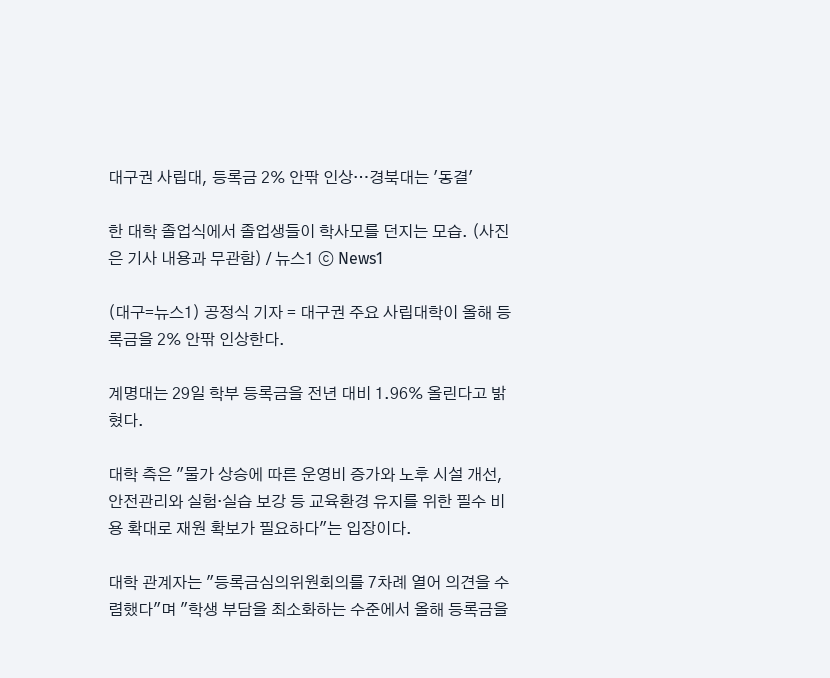대구권 사립대, 등록금 2% 안팎 인상…경북대는 '동결'

한 대학 졸업식에서 졸업생들이 학사모를 던지는 모습. (사진은 기사 내용과 무관함) / 뉴스1 ⓒ News1

(대구=뉴스1) 공정식 기자 = 대구권 주요 사립대학이 올해 등록금을 2% 안팎 인상한다.

계명대는 29일 학부 등록금을 전년 대비 1.96% 올린다고 밝혔다.

대학 측은 "물가 상승에 따른 운영비 증가와 노후 시설 개선, 안전관리와 실험·실습 보강 등 교육환경 유지를 위한 필수 비용 확대로 재원 확보가 필요하다"는 입장이다.

대학 관계자는 "등록금심의위원회의를 7차례 열어 의견을 수렴했다"며 "학생 부담을 최소화하는 수준에서 올해 등록금을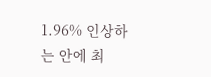1.96% 인상하는 안에 최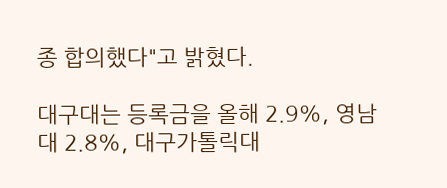종 합의했다"고 밝혔다.

대구대는 등록금을 올해 2.9%, 영남대 2.8%, 대구가톨릭대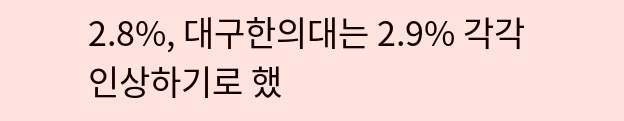2.8%, 대구한의대는 2.9% 각각 인상하기로 했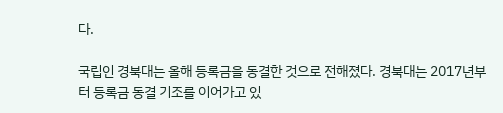다.

국립인 경북대는 올해 등록금을 동결한 것으로 전해졌다. 경북대는 2017년부터 등록금 동결 기조를 이어가고 있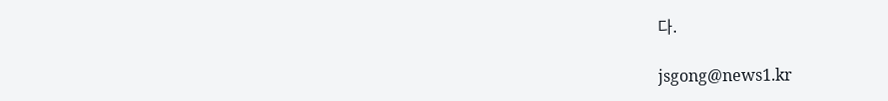다.

jsgong@news1.kr